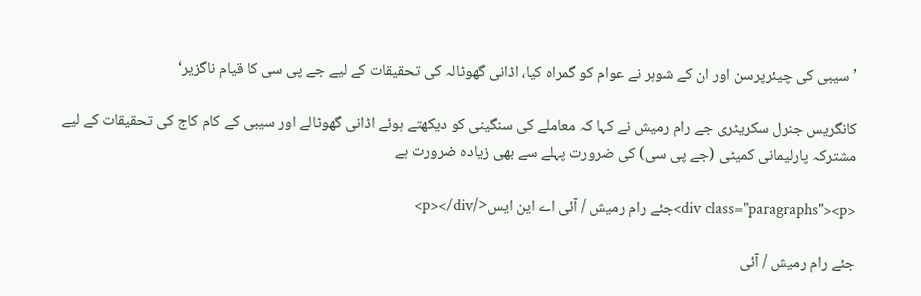’سیبی کی چیئرپرسن اور ان کے شوہر نے عوام کو گمراہ کیا، اڈانی گھوٹالہ کی تحقیقات کے لیے جے پی سی کا قیام ناگزیر‘

کانگریس جنرل سکریٹری جے رام رمیش نے کہا کہ معاملے کی سنگینی کو دیکھتے ہوئے اڈانی گھوٹالے اور سیبی کے کام کاج کی تحقیقات کے لیے مشترکہ پارلیمانی کمیٹی (جے پی سی) کی ضرورت پہلے سے بھی زیادہ ضرورت ہے

<div class="paragraphs"><p>جئے رام رمیش / آئی اے این ایس</p></div>

جئے رام رمیش / آئی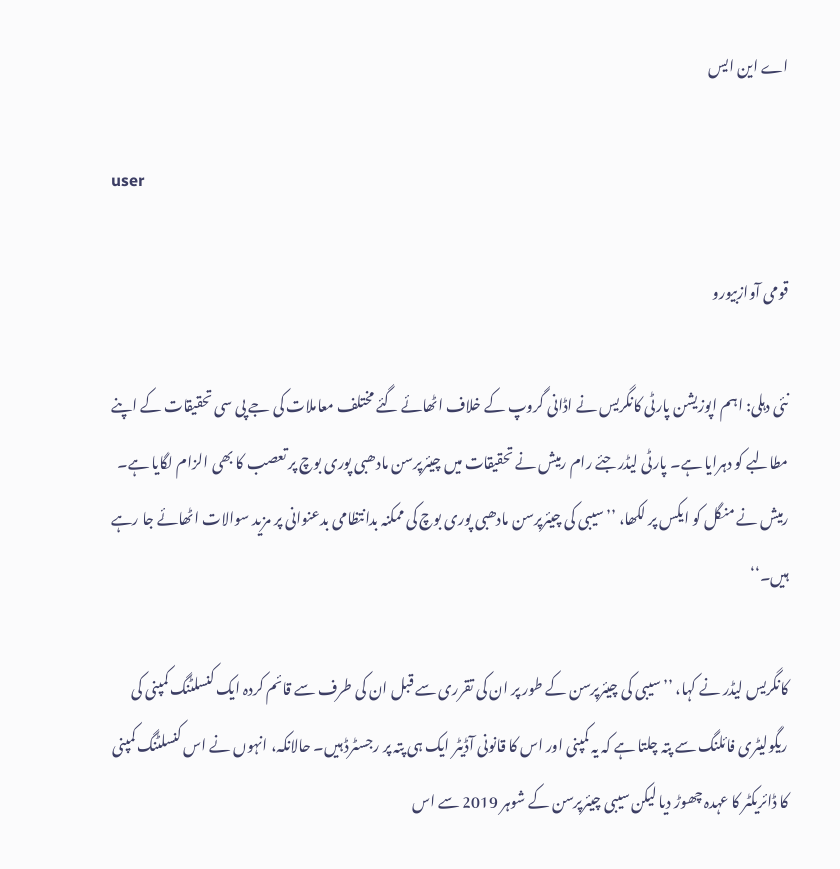اے این ایس

user

قومی آوازبیورو

نئی دہلی: اہم اپوزیشن پارٹی کانگریس نے اڈانی گروپ کے خلاف اٹھائے گئے مختلف معاملات کی جے پی سی تحقیقات کے اپنے مطالبے کو دہرایا ہے۔ پارٹی لیڈر جئے رام رمیش نے تحقیقات میں چیئرپرسن مادھبی پوری بوچ پر تعصب کا بھی الزام لگایا ہے۔ رمیش نے منگل کو ایکس پر لکھا، ’’سیبی کی چیئرپرسن مادھبی پوری بوچ کی ممکنہ بدانتظامی بدعنوانی پر مزید سوالات اٹھائے جا رہے ہیں۔‘‘

کانگریس لیڈر نے کہا، ’’سیبی کی چیئرپرسن کے طور پر ان کی تقرری سے قبل ان کی طرف سے قائم کردہ ایک کنسلٹنگ کمپنی کی ریگولیٹری فائلنگ سے پتہ چلتا ہے کہ یہ کمپنی اور اس کا قانونی آڈیٹر ایک ہی پتہ پر رجسٹرڈ ہیں۔ حالانکہ، انہوں نے اس کنسلٹنگ کمپنی کا ڈائریکٹر کا عہدہ چھوڑ دیا لیکن سیبی چیئرپرسن کے شوہر 2019 سے اس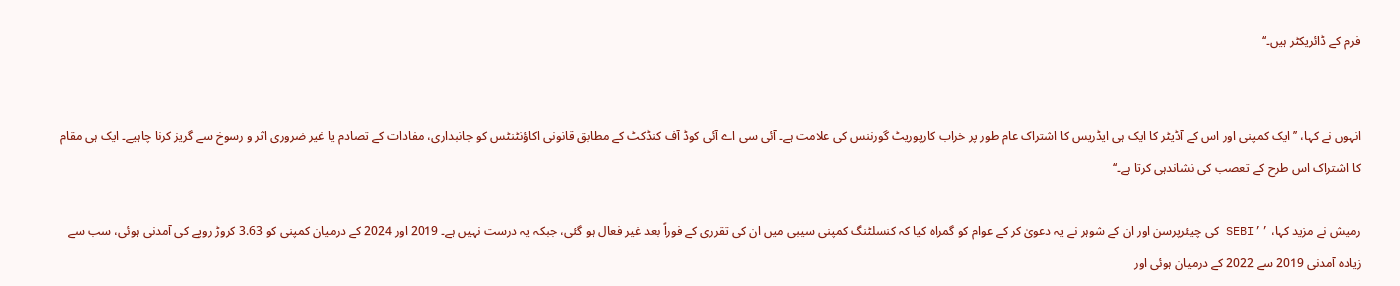فرم کے ڈائریکٹر ہیں۔‘‘


انہوں نے کہا، ’’ایک کمپنی اور اس کے آڈیٹر کا ایک ہی ایڈریس کا اشتراک عام طور پر خراب کارپوریٹ گورننس کی علامت ہے۔ آئی سی اے آئی کوڈ آف کنڈکٹ کے مطابق قانونی اکاؤنٹنٹس کو جانبداری، مفادات کے تصادم یا غیر ضروری اثر و رسوخ سے گریز کرنا چاہیے۔ ایک ہی مقام کا اشتراک اس طرح کے تعصب کی نشاندہی کرتا ہے۔‘‘

رمیش نے مزید کہا، ’’SEBI کی چیئرپرسن اور ان کے شوہر نے یہ دعویٰ کر کے عوام کو گمراہ کیا کہ کنسلٹنگ کمپنی سیبی میں ان کی تقرری کے فوراً بعد غیر فعال ہو گئی، جبکہ یہ درست نہیں ہے۔ 2019 اور 2024 کے درمیان کمپنی کو 3.63 کروڑ روپے کی آمدنی ہوئی، سب سے زیادہ آمدنی 2019 سے 2022 کے درمیان ہوئی اور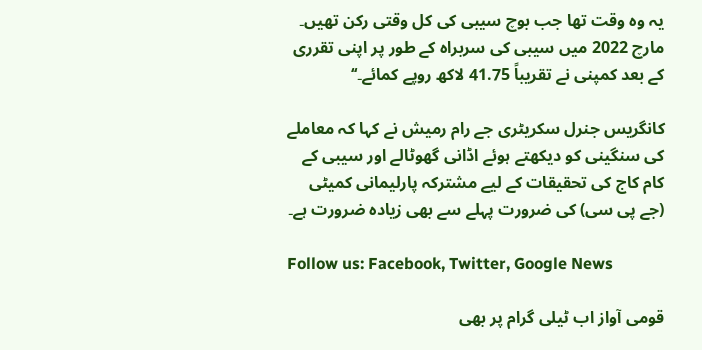یہ وہ وقت تھا جب بوچ سیبی کی کل وقتی رکن تھیں۔ مارچ 2022 میں سیبی کی سربراہ کے طور پر اپنی تقرری کے بعد کمپنی نے تقریباً 41.75 لاکھ روپے کمائے۔‘‘

کانگریس جنرل سکریٹری جے رام رمیش نے کہا کہ معاملے کی سنگینی کو دیکھتے ہوئے اڈانی گھوٹالے اور سیبی کے کام کاج کی تحقیقات کے لیے مشترکہ پارلیمانی کمیٹی (جے پی سی) کی ضرورت پہلے سے بھی زیادہ ضرورت ہے۔

Follow us: Facebook, Twitter, Google News

قومی آواز اب ٹیلی گرام پر بھی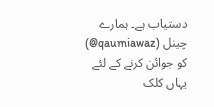دستیاب ہے۔ ہمارے چینل (qaumiawaz@) کو جوائن کرنے کے لئے یہاں کلک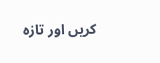کریں اور تازہ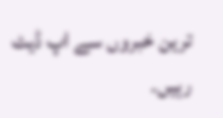ترین خبروں سے اپ ڈیٹ رہیں۔